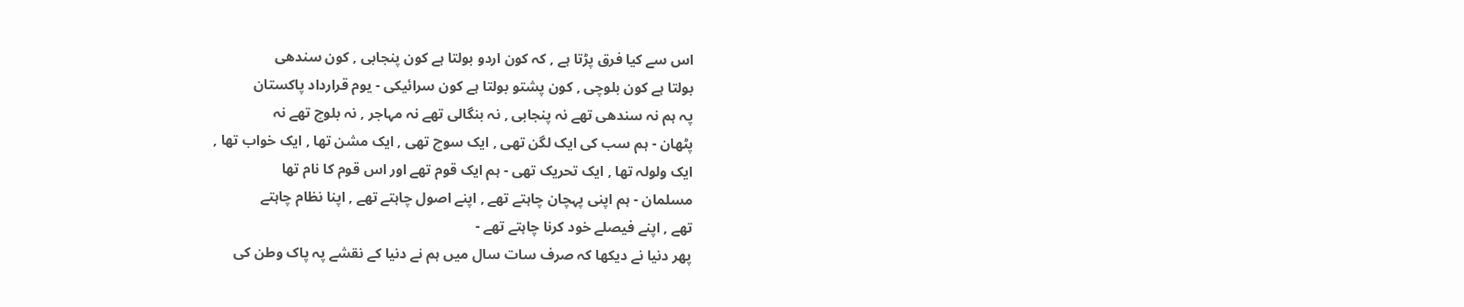اس سے کیا فرق پڑتا ہے , کہ کون اردو بولتا ہے کون پنجابی , کون سندھی
بولتا ہے کون بلوچی , کون پشتو بولتا ہے کون سرائیکی - یوم قرارداد پاکستان
پہ ہم نہ سندھی تھے نہ پنجابی , نہ بنگالی تھے نہ مہاجر , نہ بلوچ تھے نہ
پٹھان - ہم سب کی ایک لگن تھی , ایک سوچ تھی , ایک مشن تھا , ایک خواب تھا ,
ایک ولولہ تھا , ایک تحریک تھی - ہم ایک قوم تھے اور اس قوم کا نام تھا
مسلمان - ہم اپنی پہچان چاہتے تھے , اپنے اصول چاہتے تھے , اپنا نظام چاہتے
تھے , اپنے فیصلے خود کرنا چاہتے تھے -
پھر دنیا نے دیکھا کہ صرف سات سال میں ہم نے دنیا کے نقشے پہ پاک وطن کی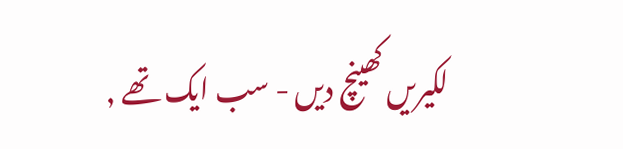لکیریں کھینچ دیں - سب ایک تھے ,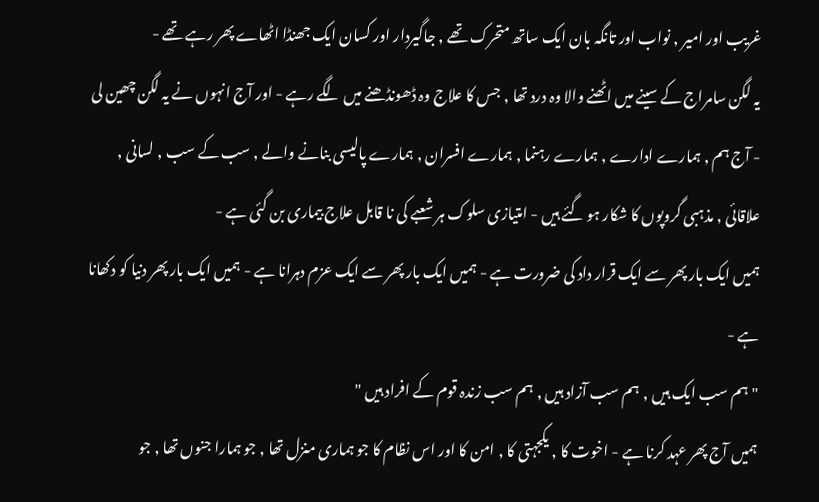غریب اور امیر , نواب اور تانگہ بان ایک ساتھ متحرک تھے , جاگیردار اور کسان ایک جھنڈا اٹھاے پھر رہے تھے -
یہ لگن سامراج کے سینے میں اٹھنے والا وہ درد تھا , جس کا علاج وہ ڈھونڈھنے میں لگے رہے - اور آج انہوں نے یہ لگن چھین لی - آج ہم , ہمارے ادارے , ہمارے رہنما , ہمارے افسران , ہمارے پالیسی بنانے والے , سب کے سب , لسانی , علاقائی , مذہبی گروپوں کا شکار ہو گئے ہیں - امتیازی سلوک ہر شعبے کی نا قابل علاج بیماری بن گئی ہے -
ہمیں ایک بار پھر سے ایک قرار داد کی ضرورت ہے - ہمیں ایک بار پھر سے ایک عزم دہرانا ہے - ہمیں ایک بار پھر دنیا کو دکھانا ہے -
" ہم سب ایک ہیں , ہم سب آزاد ہیں , ہم سب زندہ قوم کے افراد ہیں "
ہمیں آج پھر عہد کرنا ہے - اخوت کا , یکجہتی کا , امن کا اور اس نظام کا جو ہماری منزل تھا , جو ہمارا جنوں تھا , جو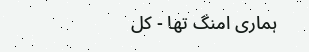ہماری امنگ تھا - کل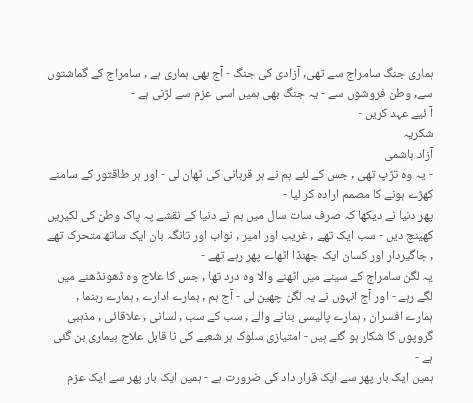ہماری جنگ سامراج سے تھی, آزادی کی جنگ - آج بھی ہماری ہے , سامراج کے گماشتوں سے, وطن فروشوں سے - یہ جنگ بھی ہمیں اسی عزم سے لڑنی ہے -
آ ئیے عہد کریں -
شکریہ
آزاد ہاشمی
- یہ وہ تڑپ تھی , جس کے لئے ہم نے ہر قربانی کی ٹھان لی - اور ہر طاقتور کے سامنے کھڑے ہونے کا مصمم ارادہ کر لیا -
پھر دنیا نے دیکھا کہ صرف سات سال میں ہم نے دنیا کے نقشے پہ پاک وطن کی لکیریں کھینچ دیں - سب ایک تھے , غریب اور امیر , نواب اور تانگہ بان ایک ساتھ متحرک تھے , جاگیردار اور کسان ایک جھنڈا اٹھاے پھر رہے تھے -
یہ لگن سامراج کے سینے میں اٹھنے والا وہ درد تھا , جس کا علاج وہ ڈھونڈھنے میں لگے رہے - اور آج انہوں نے یہ لگن چھین لی - آج ہم , ہمارے ادارے , ہمارے رہنما , ہمارے افسران , ہمارے پالیسی بنانے والے , سب کے سب , لسانی , علاقائی , مذہبی گروپوں کا شکار ہو گئے ہیں - امتیازی سلوک ہر شعبے کی نا قابل علاج بیماری بن گئی ہے -
ہمیں ایک بار پھر سے ایک قرار داد کی ضرورت ہے - ہمیں ایک بار پھر سے ایک عزم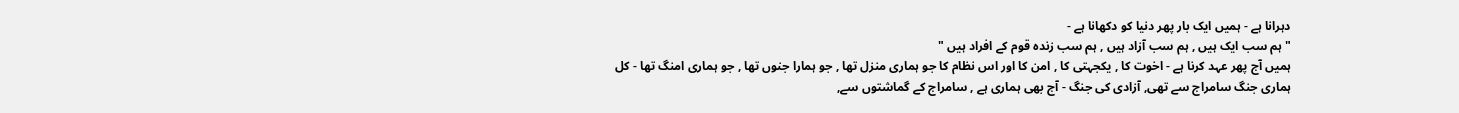دہرانا ہے - ہمیں ایک بار پھر دنیا کو دکھانا ہے -
" ہم سب ایک ہیں , ہم سب آزاد ہیں , ہم سب زندہ قوم کے افراد ہیں "
ہمیں آج پھر عہد کرنا ہے - اخوت کا , یکجہتی کا , امن کا اور اس نظام کا جو ہماری منزل تھا , جو ہمارا جنوں تھا , جو ہماری امنگ تھا - کل
ہماری جنگ سامراج سے تھی, آزادی کی جنگ - آج بھی ہماری ہے , سامراج کے گماشتوں سے,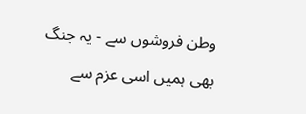وطن فروشوں سے - یہ جنگ بھی ہمیں اسی عزم سے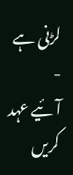لڑنی ہے -
آ ئیے عہد کریں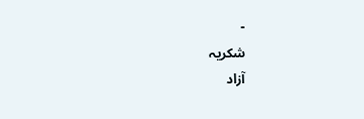-
شکریہ
آزاد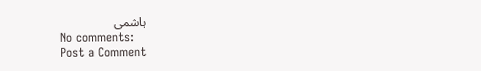ہاشمی
No comments:
Post a Comment